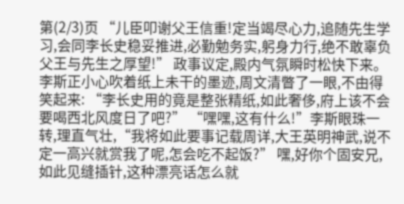第(2/3)页 “儿臣叩谢父王信重!定当竭尽心力,追随先生学习,会同李长史稳妥推进,必勤勉务实,躬身力行,绝不敢辜负父王与先生之厚望!” 政事议定,殿内气氛瞬时松快下来。 李斯正小心吹着纸上未干的墨迹,周文清瞥了一眼,不由得笑起来: “李长史用的竟是整张精纸,如此奢侈,府上该不会要喝西北风度日了吧?” “嘿嘿,这有什么!”李斯眼珠一转,理直气壮,“我将如此要事记载周详,大王英明神武,说不定一高兴就赏我了呢,怎会吃不起饭?” 嘿,好你个固安兄,如此见缝插针,这种漂亮话怎么就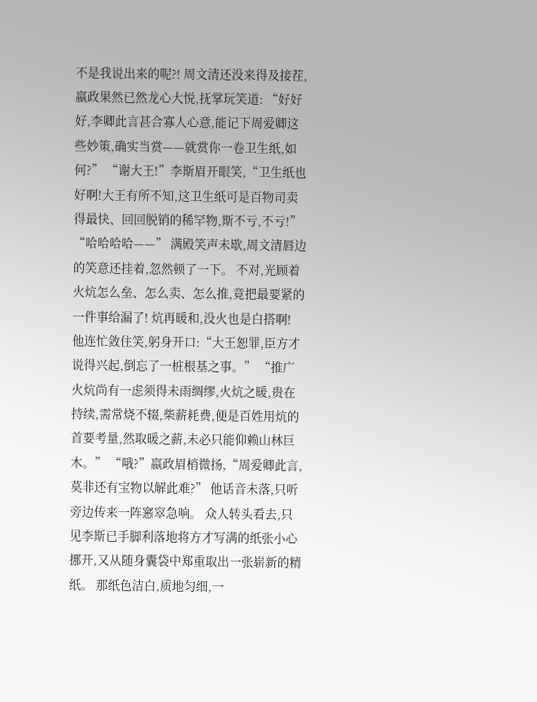不是我说出来的呢?! 周文清还没来得及接茬,嬴政果然已然龙心大悦,抚掌玩笑道: “好好好,李卿此言甚合寡人心意,能记下周爱卿这些妙策,确实当赏——就赏你一卷卫生纸,如何?” “谢大王!”李斯眉开眼笑,“卫生纸也好啊!大王有所不知,这卫生纸可是百物司卖得最快、回回脱销的稀罕物,斯不亏,不亏!” “哈哈哈哈——” 满殿笑声未歇,周文清唇边的笑意还挂着,忽然顿了一下。 不对,光顾着火炕怎么垒、怎么卖、怎么推,竟把最要紧的一件事给漏了! 炕再暖和,没火也是白搭啊! 他连忙敛住笑,躬身开口:“大王恕罪,臣方才说得兴起,倒忘了一桩根基之事。” “推广火炕尚有一虑须得未雨绸缪,火炕之暖,贵在持续,需常烧不辍,柴薪耗费,便是百姓用炕的首要考量,然取暖之薪,未必只能仰赖山林巨木。” “哦?”嬴政眉梢微扬,“周爱卿此言,莫非还有宝物以解此难?” 他话音未落,只听旁边传来一阵窸窣急响。 众人转头看去,只见李斯已手脚利落地将方才写满的纸张小心挪开,又从随身囊袋中郑重取出一张崭新的精纸。 那纸色洁白,质地匀细,一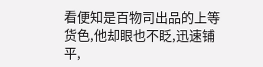看便知是百物司出品的上等货色,他却眼也不眨,迅速铺平,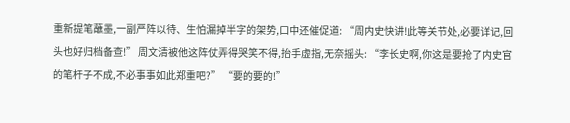重新提笔蘸墨,一副严阵以待、生怕漏掉半字的架势,口中还催促道: “周内史快讲!此等关节处,必要详记,回头也好归档备查!” 周文清被他这阵仗弄得哭笑不得,抬手虚指,无奈摇头: “李长史啊,你这是要抢了内史官的笔杆子不成,不必事事如此郑重吧?” “要的要的!”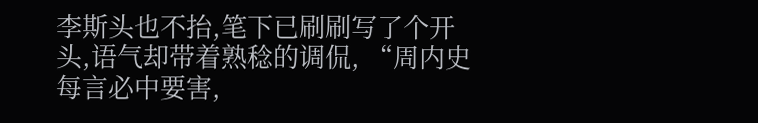李斯头也不抬,笔下已刷刷写了个开头,语气却带着熟稔的调侃, “周内史每言必中要害,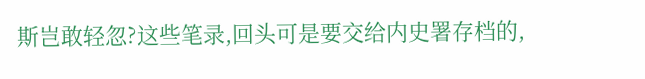斯岂敢轻忽?这些笔录,回头可是要交给内史署存档的,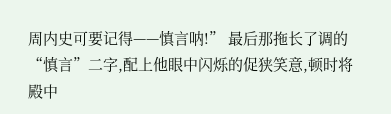周内史可要记得——慎言呐!” 最后那拖长了调的“慎言”二字,配上他眼中闪烁的促狭笑意,顿时将殿中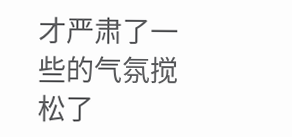才严肃了一些的气氛搅松了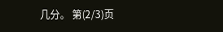几分。 第(2/3)页